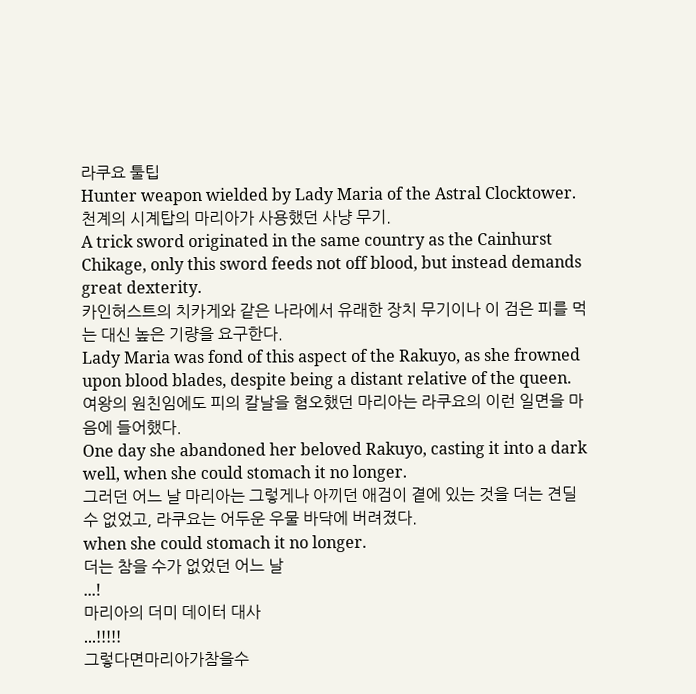라쿠요 툴팁
Hunter weapon wielded by Lady Maria of the Astral Clocktower.
천계의 시계탑의 마리아가 사용했던 사냥 무기.
A trick sword originated in the same country as the Cainhurst Chikage, only this sword feeds not off blood, but instead demands great dexterity.
카인허스트의 치카게와 같은 나라에서 유래한 장치 무기이나 이 검은 피를 먹는 대신 높은 기량을 요구한다.
Lady Maria was fond of this aspect of the Rakuyo, as she frowned upon blood blades, despite being a distant relative of the queen.
여왕의 원친임에도 피의 칼날을 혐오했던 마리아는 라쿠요의 이런 일면을 마음에 들어했다.
One day she abandoned her beloved Rakuyo, casting it into a dark well, when she could stomach it no longer.
그러던 어느 날 마리아는 그렇게나 아끼던 애검이 곁에 있는 것을 더는 견딜 수 없었고, 라쿠요는 어두운 우물 바닥에 버려졌다.
when she could stomach it no longer.
더는 참을 수가 없었던 어느 날
...!
마리아의 더미 데이터 대사
...!!!!!
그렇다면마리아가참을수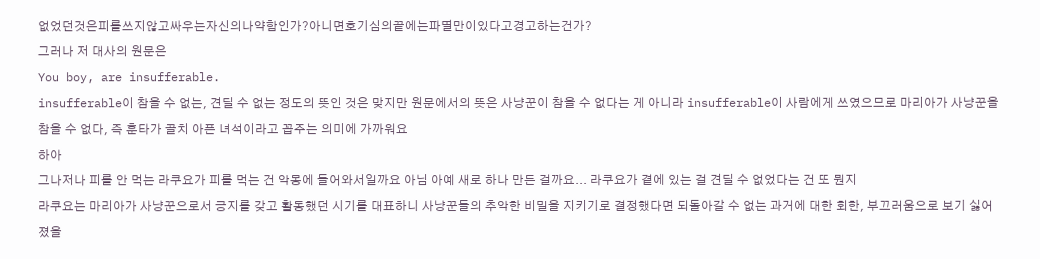없었던것은피를쓰지않고싸우는자신의나약함인가?아니면호기심의끝에는파멸만이있다고경고하는건가?
그러나 저 대사의 원문은
You boy, are insufferable.
insufferable이 참을 수 없는, 견딜 수 없는 정도의 뜻인 것은 맞지만 원문에서의 뜻은 사냥꾼이 참을 수 없다는 게 아니라 insufferable이 사람에게 쓰였으므로 마리아가 사냥꾼을 참을 수 없다, 즉 훈타가 골치 아픈 녀석이라고 꼽주는 의미에 가까워요
하아
그나저나 피를 안 먹는 라쿠요가 피를 먹는 건 악몽에 들어와서일까요 아님 아예 새로 하나 만든 걸까요... 라쿠요가 곁에 있는 걸 견딜 수 없었다는 건 또 뭔지
라쿠요는 마리아가 사냥꾼으로서 긍지를 갖고 활동했던 시기를 대표하니 사냥꾼들의 추악한 비밀을 지키기로 결정했다면 되돌아갈 수 없는 과거에 대한 회한, 부끄러움으로 보기 싫어졌을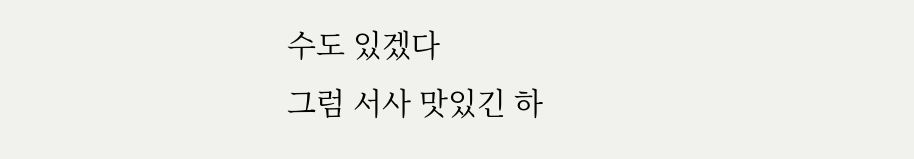수도 있겠다
그럼 서사 맛있긴 하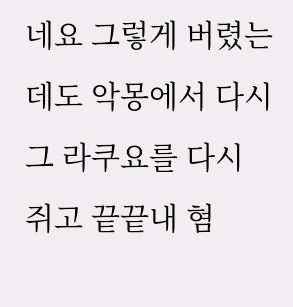네요 그렇게 버렸는데도 악몽에서 다시 그 라쿠요를 다시 쥐고 끝끝내 혐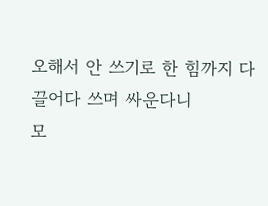오해서 안 쓰기로 한 힘까지 다 끌어다 쓰며 싸운다니
모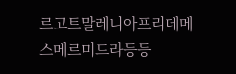르고트말레니아프리데메스메르미드라등등